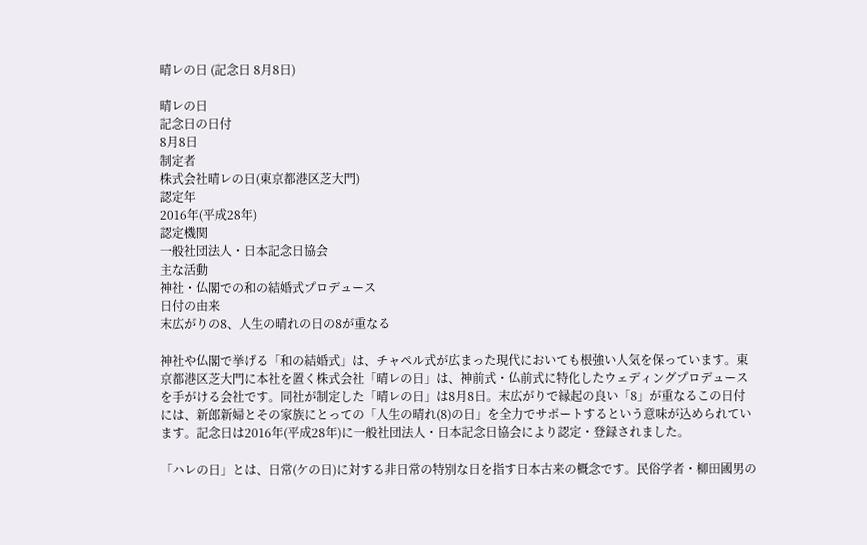晴レの日 (記念日 8月8日)

晴レの日
記念日の日付
8月8日
制定者
株式会社晴レの日(東京都港区芝大門)
認定年
2016年(平成28年)
認定機関
一般社団法人・日本記念日協会
主な活動
神社・仏閣での和の結婚式プロデュース
日付の由来
末広がりの8、人生の晴れの日の8が重なる

神社や仏閣で挙げる「和の結婚式」は、チャペル式が広まった現代においても根強い人気を保っています。東京都港区芝大門に本社を置く株式会社「晴レの日」は、神前式・仏前式に特化したウェディングプロデュースを手がける会社です。同社が制定した「晴レの日」は8月8日。末広がりで縁起の良い「8」が重なるこの日付には、新郎新婦とその家族にとっての「人生の晴れ(8)の日」を全力でサポートするという意味が込められています。記念日は2016年(平成28年)に一般社団法人・日本記念日協会により認定・登録されました。

「ハレの日」とは、日常(ケの日)に対する非日常の特別な日を指す日本古来の概念です。民俗学者・柳田國男の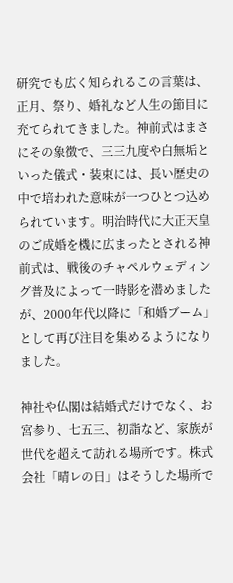研究でも広く知られるこの言葉は、正月、祭り、婚礼など人生の節目に充てられてきました。神前式はまさにその象徴で、三三九度や白無垢といった儀式・装束には、長い歴史の中で培われた意味が一つひとつ込められています。明治時代に大正天皇のご成婚を機に広まったとされる神前式は、戦後のチャペルウェディング普及によって一時影を潜めましたが、2000年代以降に「和婚ブーム」として再び注目を集めるようになりました。

神社や仏閣は結婚式だけでなく、お宮参り、七五三、初詣など、家族が世代を超えて訪れる場所です。株式会社「晴レの日」はそうした場所で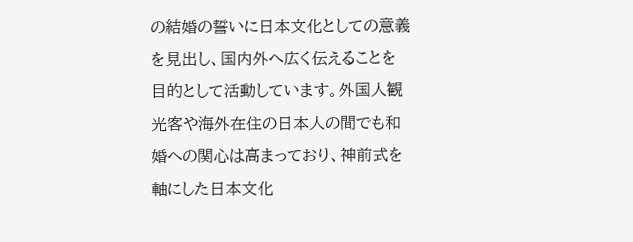の結婚の誓いに日本文化としての意義を見出し、国内外へ広く伝えることを目的として活動しています。外国人観光客や海外在住の日本人の間でも和婚への関心は高まっており、神前式を軸にした日本文化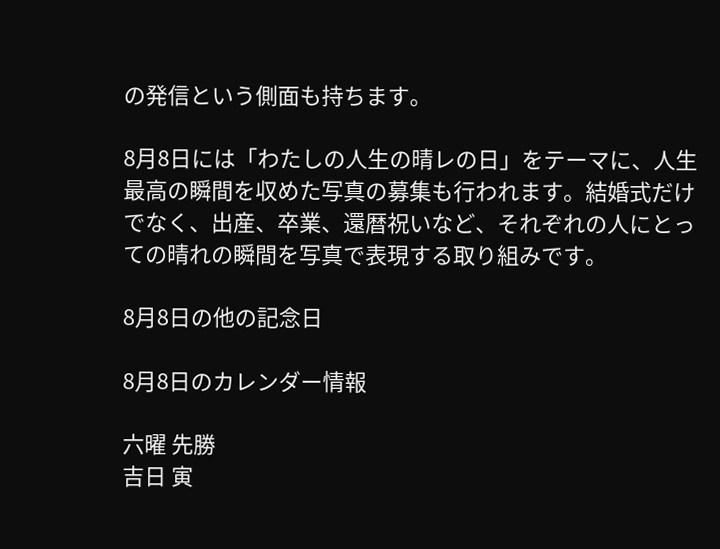の発信という側面も持ちます。

8月8日には「わたしの人生の晴レの日」をテーマに、人生最高の瞬間を収めた写真の募集も行われます。結婚式だけでなく、出産、卒業、還暦祝いなど、それぞれの人にとっての晴れの瞬間を写真で表現する取り組みです。

8月8日の他の記念日

8月8日のカレンダー情報

六曜 先勝
吉日 寅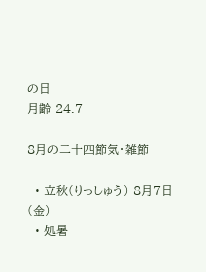の日
月齢 24.7

8月の二十四節気・雑節

  • 立秋(りっしゅう) 8月7日(金)
  • 処暑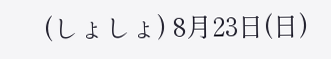(しょしょ) 8月23日(日)